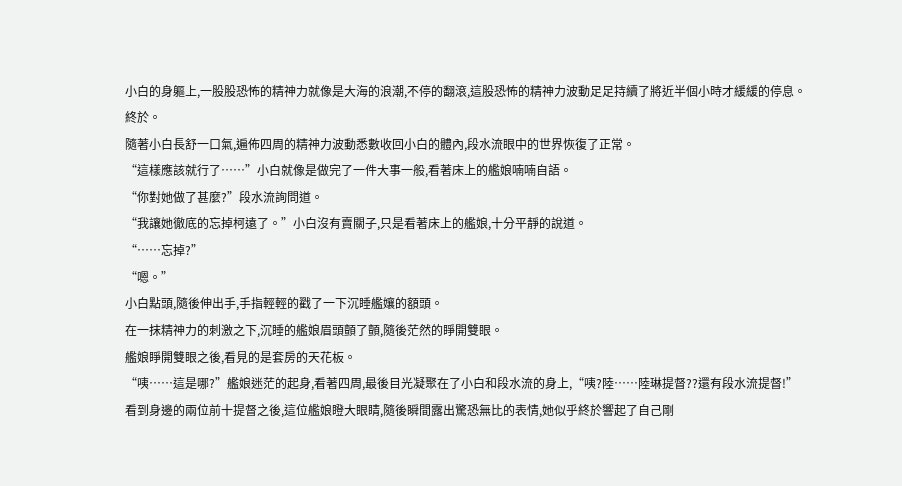小白的身軀上,一股股恐怖的精神力就像是大海的浪潮,不停的翻滾,這股恐怖的精神力波動足足持續了將近半個小時才緩緩的停息。
終於。
隨著小白長舒一口氣,遍佈四周的精神力波動悉數收回小白的體內,段水流眼中的世界恢復了正常。
“這樣應該就行了……”小白就像是做完了一件大事一般,看著床上的艦娘喃喃自語。
“你對她做了甚麼?”段水流詢問道。
“我讓她徹底的忘掉柯遠了。”小白沒有賣關子,只是看著床上的艦娘,十分平靜的說道。
“……忘掉?”
“嗯。”
小白點頭,隨後伸出手,手指輕輕的戳了一下沉睡艦孃的額頭。
在一抹精神力的刺激之下,沉睡的艦娘眉頭顫了顫,隨後茫然的睜開雙眼。
艦娘睜開雙眼之後,看見的是套房的天花板。
“咦……這是哪?”艦娘迷茫的起身,看著四周,最後目光凝聚在了小白和段水流的身上,“咦?陸……陸琳提督??還有段水流提督!”
看到身邊的兩位前十提督之後,這位艦娘瞪大眼睛,隨後瞬間露出驚恐無比的表情,她似乎終於響起了自己剛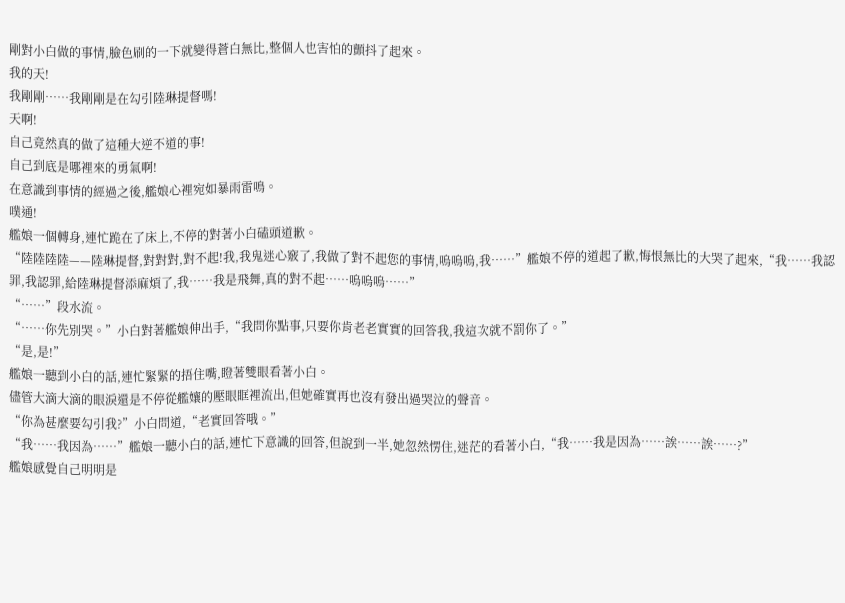剛對小白做的事情,臉色刷的一下就變得蒼白無比,整個人也害怕的顫抖了起來。
我的天!
我剛剛……我剛剛是在勾引陸琳提督嗎!
天啊!
自己竟然真的做了這種大逆不道的事!
自己到底是哪裡來的勇氣啊!
在意識到事情的經過之後,艦娘心裡宛如暴雨雷鳴。
噗通!
艦娘一個轉身,連忙跪在了床上,不停的對著小白磕頭道歉。
“陸陸陸陸——陸琳提督,對對對,對不起!我,我鬼迷心竅了,我做了對不起您的事情,嗚嗚嗚,我……”艦娘不停的道起了歉,悔恨無比的大哭了起來,“我……我認罪,我認罪,給陸琳提督添麻煩了,我……我是飛舞,真的對不起……嗚嗚嗚……”
“……”段水流。
“……你先別哭。”小白對著艦娘伸出手,“我問你點事,只要你肯老老實實的回答我,我這次就不罰你了。”
“是,是!”
艦娘一聽到小白的話,連忙緊緊的捂住嘴,瞪著雙眼看著小白。
儘管大滴大滴的眼淚還是不停從艦孃的壓眼眶裡流出,但她確實再也沒有發出過哭泣的聲音。
“你為甚麼要勾引我?”小白問道,“老實回答哦。”
“我……我因為……”艦娘一聽小白的話,連忙下意識的回答,但說到一半,她忽然愣住,迷茫的看著小白,“我……我是因為……誒……誒……?”
艦娘感覺自己明明是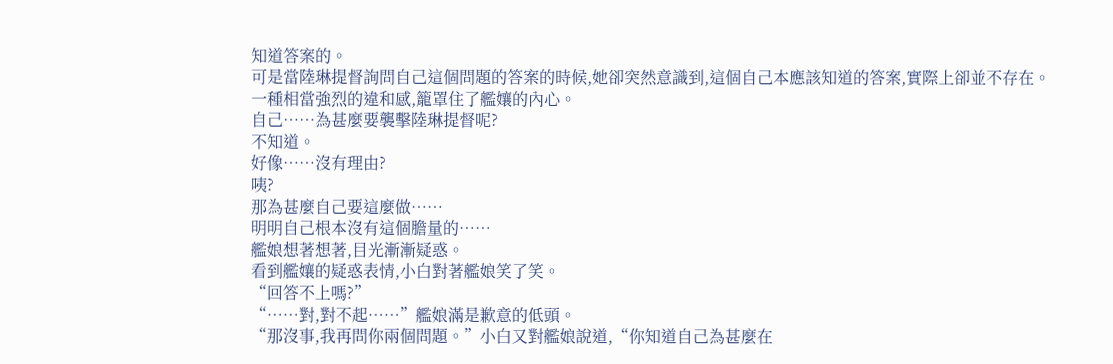知道答案的。
可是當陸琳提督詢問自己這個問題的答案的時候,她卻突然意識到,這個自己本應該知道的答案,實際上卻並不存在。
一種相當強烈的違和感,籠罩住了艦孃的內心。
自己……為甚麼要襲擊陸琳提督呢?
不知道。
好像……沒有理由?
咦?
那為甚麼自己要這麼做……
明明自己根本沒有這個膽量的……
艦娘想著想著,目光漸漸疑惑。
看到艦孃的疑惑表情,小白對著艦娘笑了笑。
“回答不上嗎?”
“……對,對不起……”艦娘滿是歉意的低頭。
“那沒事,我再問你兩個問題。”小白又對艦娘說道,“你知道自己為甚麼在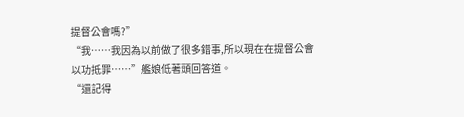提督公會嗎?”
“我……我因為以前做了很多錯事,所以現在在提督公會以功抵罪……”艦娘低著頭回答道。
“還記得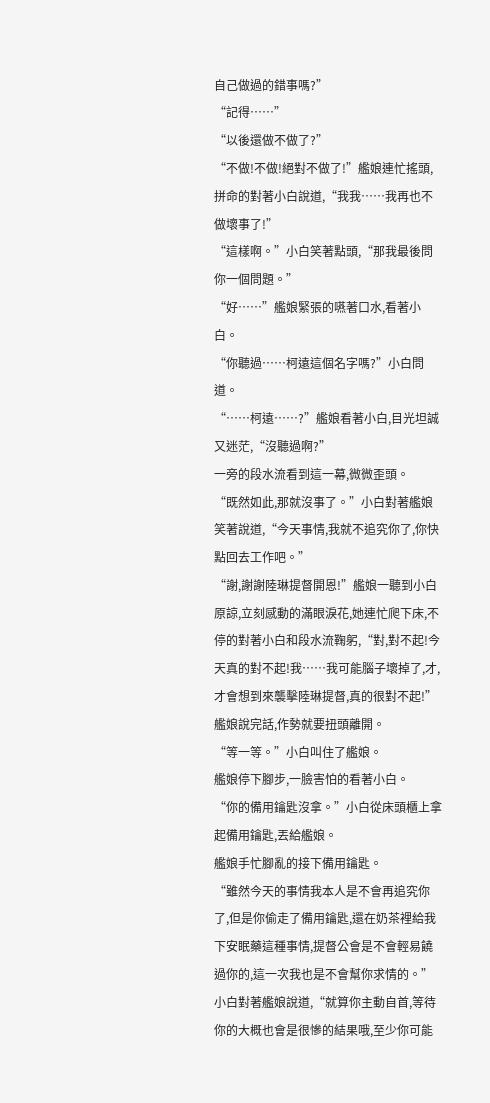自己做過的錯事嗎?”
“記得……”
“以後還做不做了?”
“不做!不做!絕對不做了!”艦娘連忙搖頭,拼命的對著小白說道,“我我……我再也不做壞事了!”
“這樣啊。”小白笑著點頭,“那我最後問你一個問題。”
“好……”艦娘緊張的嚥著口水,看著小白。
“你聽過……柯遠這個名字嗎?”小白問道。
“……柯遠……?”艦娘看著小白,目光坦誠又迷茫,“沒聽過啊?”
一旁的段水流看到這一幕,微微歪頭。
“既然如此,那就沒事了。”小白對著艦娘笑著說道,“今天事情,我就不追究你了,你快點回去工作吧。”
“謝,謝謝陸琳提督開恩!”艦娘一聽到小白原諒,立刻感動的滿眼淚花,她連忙爬下床,不停的對著小白和段水流鞠躬,“對,對不起!今天真的對不起!我……我可能腦子壞掉了,才,才會想到來襲擊陸琳提督,真的很對不起!”
艦娘說完話,作勢就要扭頭離開。
“等一等。”小白叫住了艦娘。
艦娘停下腳步,一臉害怕的看著小白。
“你的備用鑰匙沒拿。”小白從床頭櫃上拿起備用鑰匙,丟給艦娘。
艦娘手忙腳亂的接下備用鑰匙。
“雖然今天的事情我本人是不會再追究你了,但是你偷走了備用鑰匙,還在奶茶裡給我下安眠藥這種事情,提督公會是不會輕易饒過你的,這一次我也是不會幫你求情的。”小白對著艦娘說道,“就算你主動自首,等待你的大概也會是很慘的結果哦,至少你可能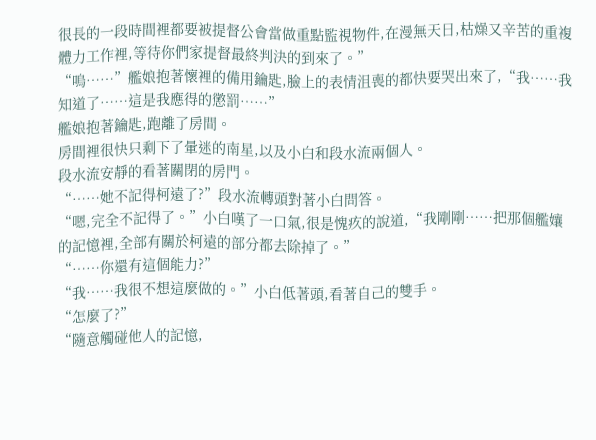很長的一段時間裡都要被提督公會當做重點監視物件,在漫無天日,枯燥又辛苦的重複體力工作裡,等待你們家提督最終判決的到來了。”
“嗚……”艦娘抱著懷裡的備用鑰匙,臉上的表情沮喪的都快要哭出來了,“我……我知道了……這是我應得的懲罰……”
艦娘抱著鑰匙,跑離了房間。
房間裡很快只剩下了暈迷的南星,以及小白和段水流兩個人。
段水流安靜的看著關閉的房門。
“……她不記得柯遠了?”段水流轉頭對著小白問答。
“嗯,完全不記得了。”小白嘆了一口氣,很是愧疚的說道,“我剛剛……把那個艦孃的記憶裡,全部有關於柯遠的部分都去除掉了。”
“……你還有這個能力?”
“我……我很不想這麼做的。”小白低著頭,看著自己的雙手。
“怎麼了?”
“隨意觸碰他人的記憶,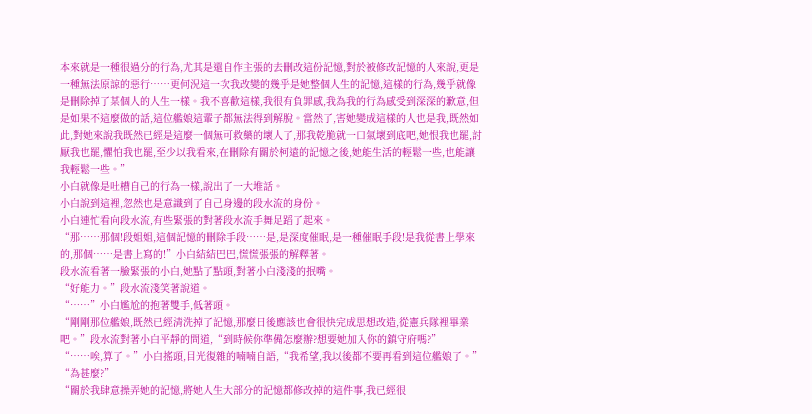本來就是一種很過分的行為,尤其是還自作主張的去刪改這份記憶,對於被修改記憶的人來說,更是一種無法原諒的惡行……更何況這一次我改變的幾乎是她整個人生的記憶,這樣的行為,幾乎就像是刪除掉了某個人的人生一樣。我不喜歡這樣,我很有負罪感,我為我的行為感受到深深的歉意,但是如果不這麼做的話,這位艦娘這輩子都無法得到解脫。當然了,害她變成這樣的人也是我,既然如此,對她來說我既然已經是這麼一個無可救藥的壞人了,那我乾脆就一口氣壞到底吧,她恨我也罷,討厭我也罷,懼怕我也罷,至少以我看來,在刪除有關於柯遠的記憶之後,她能生活的輕鬆一些,也能讓我輕鬆一些。”
小白就像是吐槽自己的行為一樣,說出了一大堆話。
小白說到這裡,忽然也是意識到了自己身邊的段水流的身份。
小白連忙看向段水流,有些緊張的對著段水流手舞足蹈了起來。
“那……那個!段姐姐,這個記憶的刪除手段……是,是深度催眠,是一種催眠手段!是我從書上學來的,那個……是書上寫的!”小白結結巴巴,慌慌張張的解釋著。
段水流看著一臉緊張的小白,她點了點頭,對著小白淺淺的抿嘴。
“好能力。”段水流淺笑著說道。
“……”小白尷尬的抱著雙手,低著頭。
“剛剛那位艦娘,既然已經清洗掉了記憶,那麼日後應該也會很快完成思想改造,從憲兵隊裡畢業吧。”段水流對著小白平靜的問道,“到時候你準備怎麼辦?想要她加入你的鎮守府嗎?”
“……唉,算了。”小白搖頭,目光復雜的喃喃自語,“我希望,我以後都不要再看到這位艦娘了。”
“為甚麼?”
“關於我肆意操弄她的記憶,將她人生大部分的記憶都修改掉的這件事,我已經很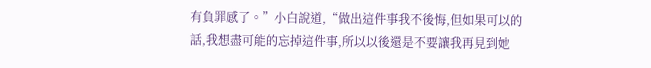有負罪感了。”小白說道,“做出這件事我不後悔,但如果可以的話,我想盡可能的忘掉這件事,所以以後還是不要讓我再見到她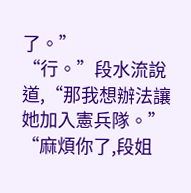了。”
“行。”段水流說道,“那我想辦法讓她加入憲兵隊。”
“麻煩你了,段姐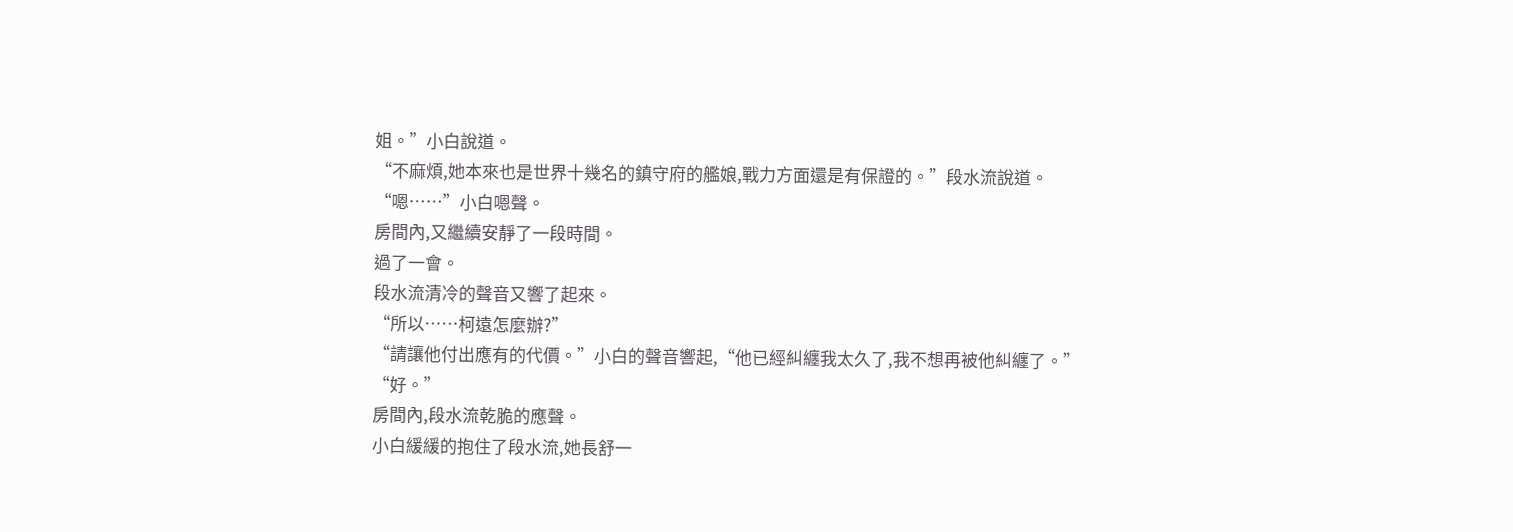姐。”小白說道。
“不麻煩,她本來也是世界十幾名的鎮守府的艦娘,戰力方面還是有保證的。”段水流說道。
“嗯……”小白嗯聲。
房間內,又繼續安靜了一段時間。
過了一會。
段水流清冷的聲音又響了起來。
“所以……柯遠怎麼辦?”
“請讓他付出應有的代價。”小白的聲音響起,“他已經糾纏我太久了,我不想再被他糾纏了。”
“好。”
房間內,段水流乾脆的應聲。
小白緩緩的抱住了段水流,她長舒一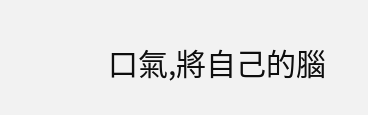口氣,將自己的腦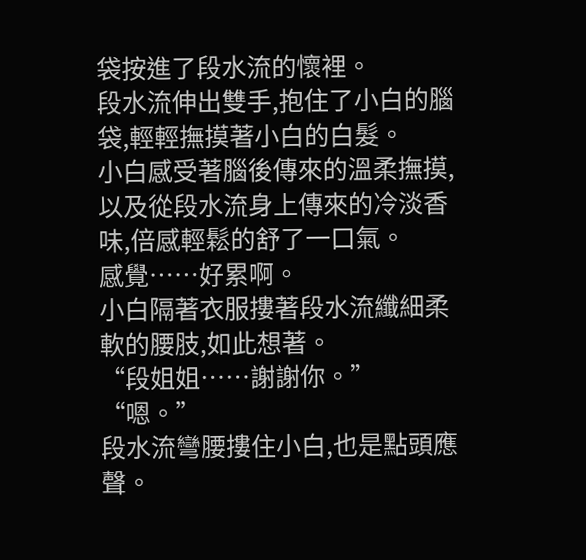袋按進了段水流的懷裡。
段水流伸出雙手,抱住了小白的腦袋,輕輕撫摸著小白的白髮。
小白感受著腦後傳來的溫柔撫摸,以及從段水流身上傳來的冷淡香味,倍感輕鬆的舒了一口氣。
感覺……好累啊。
小白隔著衣服摟著段水流纖細柔軟的腰肢,如此想著。
“段姐姐……謝謝你。”
“嗯。”
段水流彎腰摟住小白,也是點頭應聲。